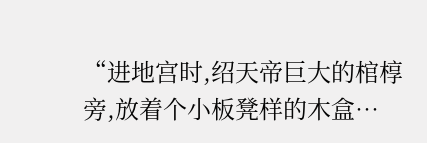“进地宫时,绍天帝巨大的棺椁旁,放着个小板凳样的木盒…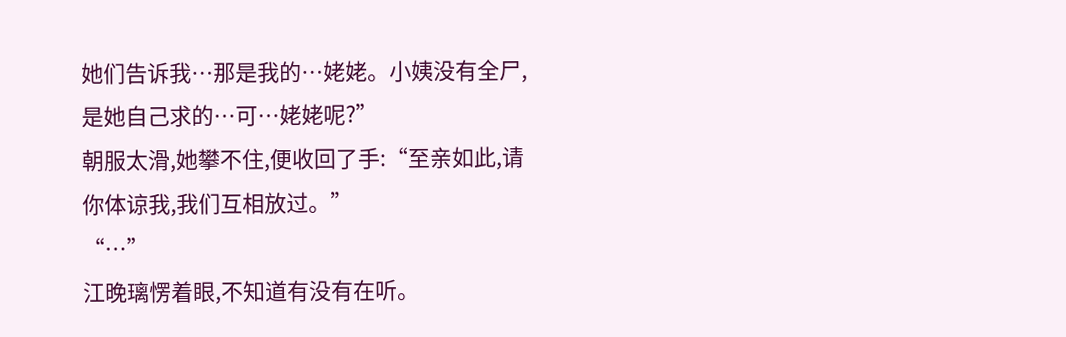她们告诉我…那是我的…姥姥。小姨没有全尸,是她自己求的…可…姥姥呢?”
朝服太滑,她攀不住,便收回了手:“至亲如此,请你体谅我,我们互相放过。”
“…”
江晚璃愣着眼,不知道有没有在听。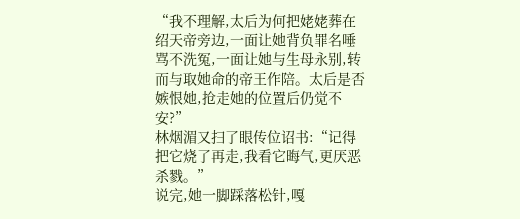“我不理解,太后为何把姥姥葬在绍天帝旁边,一面让她背负罪名唾骂不洗冤,一面让她与生母永别,转而与取她命的帝王作陪。太后是否嫉恨她,抢走她的位置后仍觉不安?”
林烟湄又扫了眼传位诏书:“记得把它烧了再走,我看它晦气,更厌恶杀戮。”
说完,她一脚踩落松针,嘎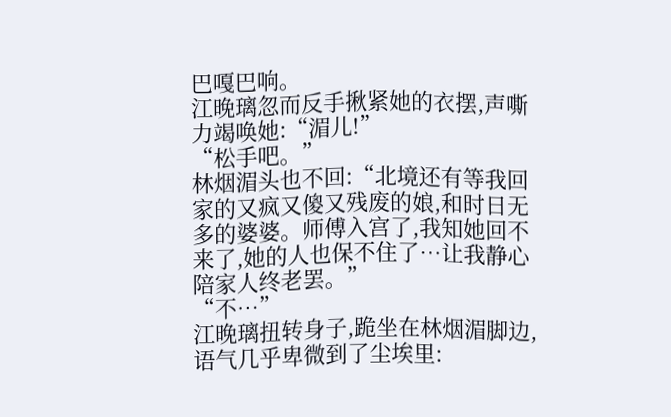巴嘎巴响。
江晚璃忽而反手揪紧她的衣摆,声嘶力竭唤她:“湄儿!”
“松手吧。”
林烟湄头也不回:“北境还有等我回家的又疯又傻又残废的娘,和时日无多的婆婆。师傅入宫了,我知她回不来了,她的人也保不住了…让我静心陪家人终老罢。”
“不…”
江晚璃扭转身子,跪坐在林烟湄脚边,语气几乎卑微到了尘埃里: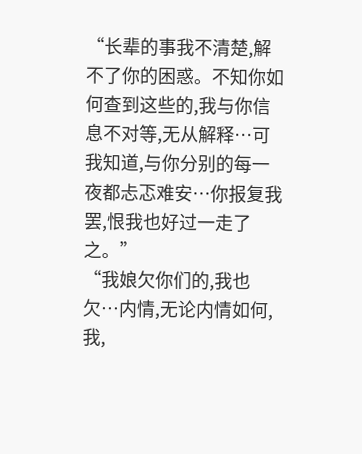“长辈的事我不清楚,解不了你的困惑。不知你如何查到这些的,我与你信息不对等,无从解释…可我知道,与你分别的每一夜都忐忑难安…你报复我罢,恨我也好过一走了之。”
“我娘欠你们的,我也欠…内情,无论内情如何,我,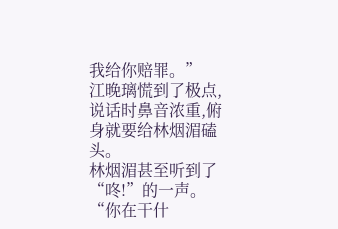我给你赔罪。”
江晚璃慌到了极点,说话时鼻音浓重,俯身就要给林烟湄磕头。
林烟湄甚至听到了“咚!”的一声。
“你在干什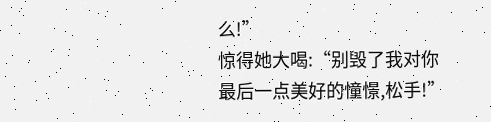么!”
惊得她大喝:“别毁了我对你最后一点美好的憧憬,松手!”